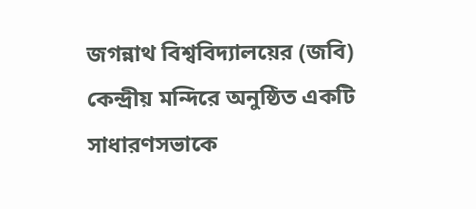জগন্নাথ বিশ্ববিদ্যালয়ের (জবি) কেন্দ্রীয় মন্দিরে অনুষ্ঠিত একটি সাধারণসভাকে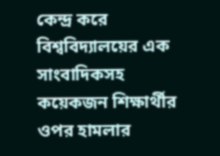কেন্দ্র করে বিশ্ববিদ্যালয়ের এক সাংবাদিকসহ কয়েকজন শিক্ষার্থীর ওপর হামলার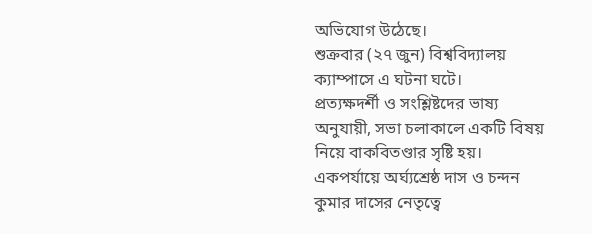অভিযোগ উঠেছে।
শুক্রবার (২৭ জুন) বিশ্ববিদ্যালয় ক্যাম্পাসে এ ঘটনা ঘটে।
প্রত্যক্ষদর্শী ও সংশ্লিষ্টদের ভাষ্য অনুযায়ী, সভা চলাকালে একটি বিষয় নিয়ে বাকবিতণ্ডার সৃষ্টি হয়।
একপর্যায়ে অর্ঘ্যশ্রেষ্ঠ দাস ও চন্দন কুমার দাসের নেতৃত্বে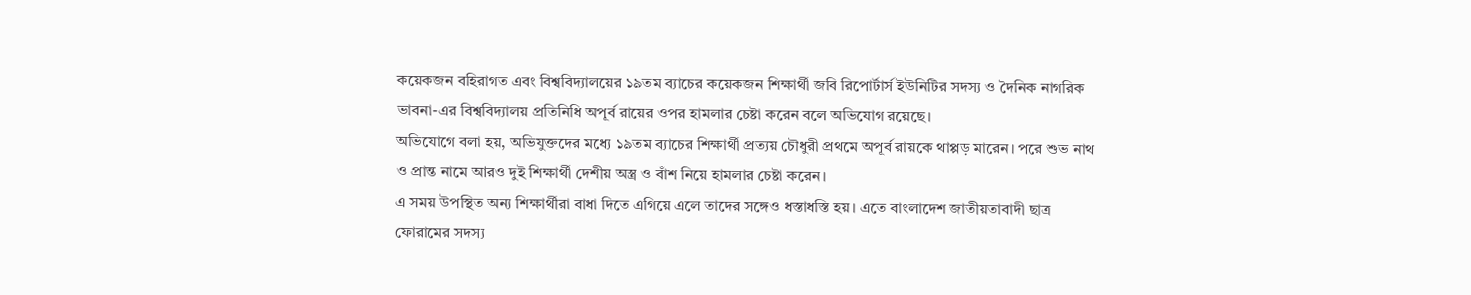কয়েকজন বহিরাগত এবং বিশ্ববিদ্যালয়ের ১৯তম ব্যাচের কয়েকজন শিক্ষার্থী জবি রিপোর্টার্স ইউনিটির সদস্য ও দৈনিক নাগরিক ভাবনা-এর বিশ্ববিদ্যালয় প্রতিনিধি অপূর্ব রায়ের ওপর হামলার চেষ্টা করেন বলে অভিযোগ রয়েছে।
অভিযোগে বলা হয়, অভিযুক্তদের মধ্যে ১৯তম ব্যাচের শিক্ষার্থী প্রত্যয় চৌধুরী প্রথমে অপূর্ব রায়কে থাপ্পড় মারেন। পরে শুভ নাথ ও প্রান্ত নামে আরও দুই শিক্ষার্থী দেশীয় অস্ত্র ও বাঁশ নিয়ে হামলার চেষ্টা করেন।
এ সময় উপস্থিত অন্য শিক্ষার্থীরা বাধা দিতে এগিয়ে এলে তাদের সঙ্গেও ধস্তাধস্তি হয়। এতে বাংলাদেশ জাতীয়তাবাদী ছাত্র ফোরামের সদস্য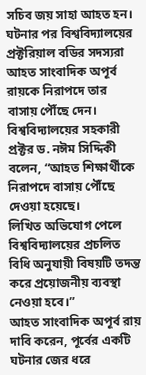সচিব জয় সাহা আহত হন।
ঘটনার পর বিশ্ববিদ্যালয়ের প্রক্টরিয়াল বডির সদস্যরা আহত সাংবাদিক অপূর্ব রায়কে নিরাপদে তার বাসায় পৌঁছে দেন।
বিশ্ববিদ্যালয়ের সহকারী প্রক্টর ড. নঈম সিদ্দিকী বলেন, “আহত শিক্ষার্থীকে নিরাপদে বাসায় পৌঁছে দেওয়া হয়েছে।
লিখিত অভিযোগ পেলে বিশ্ববিদ্যালয়ের প্রচলিত বিধি অনুযায়ী বিষয়টি তদন্ত করে প্রয়োজনীয় ব্যবস্থা নেওয়া হবে।”
আহত সাংবাদিক অপূর্ব রায় দাবি করেন, পূর্বের একটি ঘটনার জের ধরে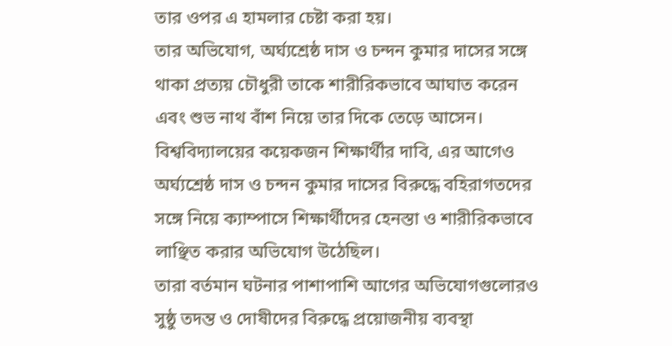তার ওপর এ হামলার চেষ্টা করা হয়।
তার অভিযোগ, অর্ঘ্যশ্রেষ্ঠ দাস ও চন্দন কুমার দাসের সঙ্গে থাকা প্রত্যয় চৌধুরী তাকে শারীরিকভাবে আঘাত করেন এবং শুভ নাথ বাঁশ নিয়ে তার দিকে তেড়ে আসেন।
বিশ্ববিদ্যালয়ের কয়েকজন শিক্ষার্থীর দাবি, এর আগেও অর্ঘ্যশ্রেষ্ঠ দাস ও চন্দন কুমার দাসের বিরুদ্ধে বহিরাগতদের সঙ্গে নিয়ে ক্যাম্পাসে শিক্ষার্থীদের হেনস্তা ও শারীরিকভাবে লাঞ্ছিত করার অভিযোগ উঠেছিল।
তারা বর্তমান ঘটনার পাশাপাশি আগের অভিযোগগুলোরও সুষ্ঠু তদন্ত ও দোষীদের বিরুদ্ধে প্রয়োজনীয় ব্যবস্থা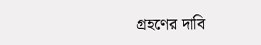গ্রহণের দাবি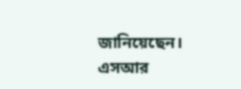জানিয়েছেন।
এসআর